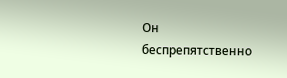Он беспрепятственно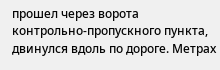прошел через ворота контрольно-пропускного пункта, двинулся вдоль по дороге. Метрах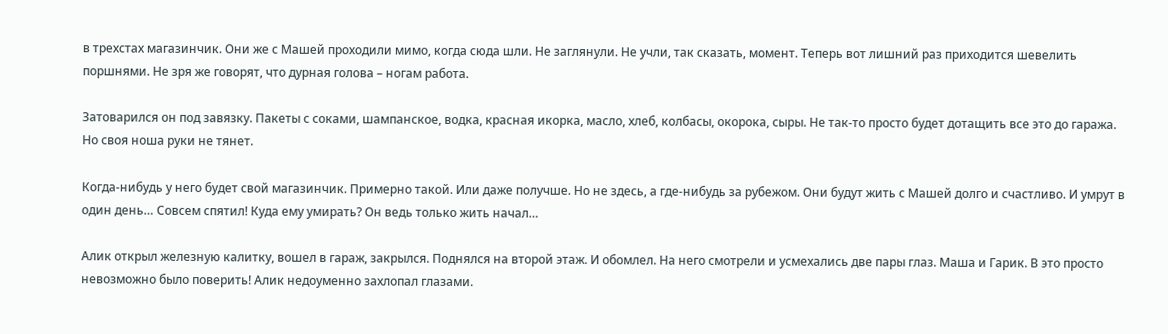в трехстах магазинчик. Они же с Машей проходили мимо, когда сюда шли. Не заглянули. Не учли, так сказать, момент. Теперь вот лишний раз приходится шевелить поршнями. Не зря же говорят, что дурная голова – ногам работа.

Затоварился он под завязку. Пакеты с соками, шампанское, водка, красная икорка, масло, хлеб, колбасы, окорока, сыры. Не так-то просто будет дотащить все это до гаража. Но своя ноша руки не тянет.

Когда-нибудь у него будет свой магазинчик. Примерно такой. Или даже получше. Но не здесь, а где-нибудь за рубежом. Они будут жить с Машей долго и счастливо. И умрут в один день… Совсем спятил! Куда ему умирать? Он ведь только жить начал…

Алик открыл железную калитку, вошел в гараж, закрылся. Поднялся на второй этаж. И обомлел. На него смотрели и усмехались две пары глаз. Маша и Гарик. В это просто невозможно было поверить! Алик недоуменно захлопал глазами.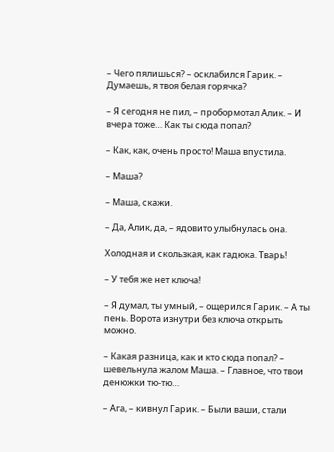– Чего пялишься? – осклабился Гарик. – Думаешь, я твоя белая горячка?

– Я сегодня не пил, – пробормотал Алик. – И вчера тоже… Как ты сюда попал?

– Как, как, очень просто! Маша впустила.

– Маша?

– Маша, скажи.

– Да, Алик, да, – ядовито улыбнулась она.

Холодная и скользкая, как гадюка. Тварь!

– У тебя же нет ключа!

– Я думал, ты умный, – ощерился Гарик. – А ты пень. Ворота изнутри без ключа открыть можно.

– Какая разница, как и кто сюда попал? – шевельнула жалом Маша. – Главное, что твои денюжки тю-тю…

– Ага, – кивнул Гарик. – Были ваши, стали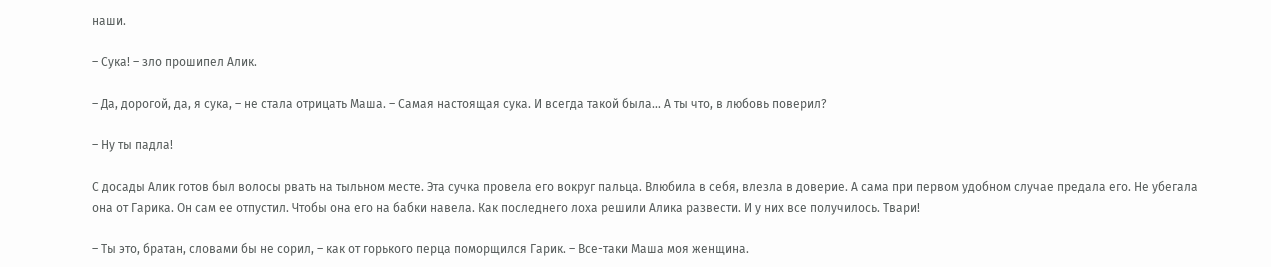наши.

– Сука! – зло прошипел Алик.

– Да, дорогой, да, я сука, – не стала отрицать Маша. – Самая настоящая сука. И всегда такой была… А ты что, в любовь поверил?

– Ну ты падла!

С досады Алик готов был волосы рвать на тыльном месте. Эта сучка провела его вокруг пальца. Влюбила в себя, влезла в доверие. А сама при первом удобном случае предала его. Не убегала она от Гарика. Он сам ее отпустил. Чтобы она его на бабки навела. Как последнего лоха решили Алика развести. И у них все получилось. Твари!

– Ты это, братан, словами бы не сорил, – как от горького перца поморщился Гарик. – Все-таки Маша моя женщина.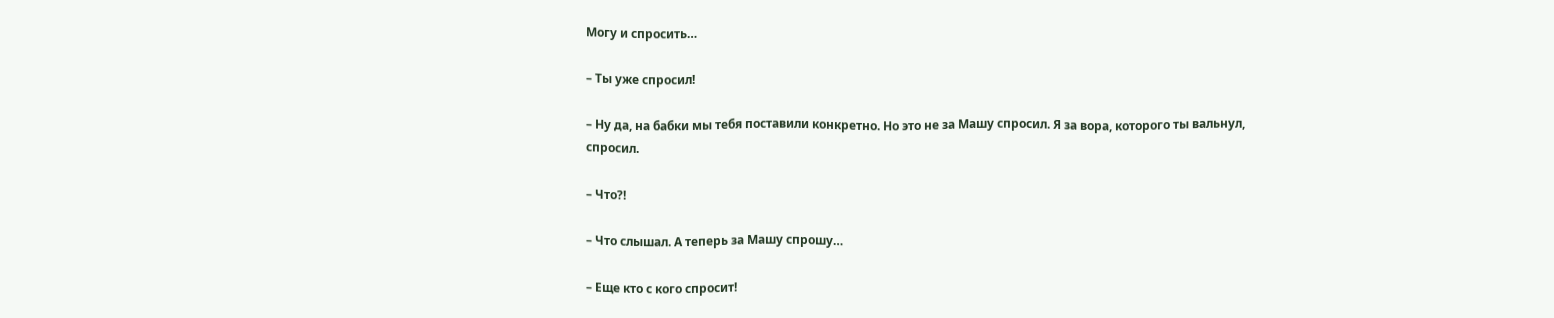Могу и спросить…

– Ты уже спросил!

– Ну да, на бабки мы тебя поставили конкретно. Но это не за Машу спросил. Я за вора, которого ты вальнул, спросил.

– Что?!

– Что слышал. А теперь за Машу спрошу…

– Еще кто с кого спросит!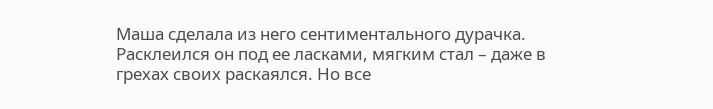Маша сделала из него сентиментального дурачка. Расклеился он под ее ласками, мягким стал – даже в грехах своих раскаялся. Но все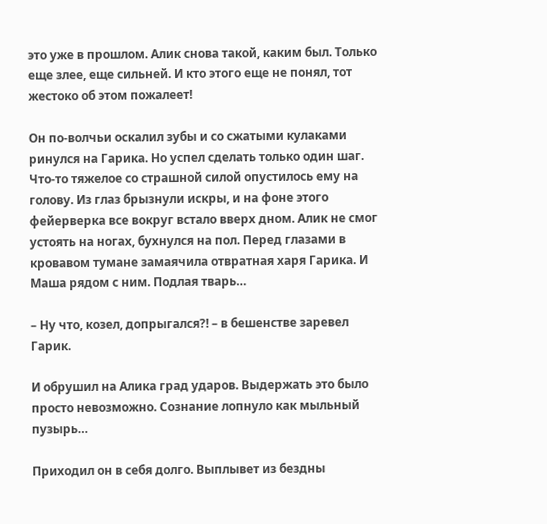это уже в прошлом. Алик снова такой, каким был. Только еще злее, еще сильней. И кто этого еще не понял, тот жестоко об этом пожалеет!

Он по-волчьи оскалил зубы и со сжатыми кулаками ринулся на Гарика. Но успел сделать только один шаг. Что-то тяжелое со страшной силой опустилось ему на голову. Из глаз брызнули искры, и на фоне этого фейерверка все вокруг встало вверх дном. Алик не смог устоять на ногах, бухнулся на пол. Перед глазами в кровавом тумане замаячила отвратная харя Гарика. И Маша рядом с ним. Подлая тварь…

– Ну что, козел, допрыгался?! – в бешенстве заревел Гарик.

И обрушил на Алика град ударов. Выдержать это было просто невозможно. Сознание лопнуло как мыльный пузырь…

Приходил он в себя долго. Выплывет из бездны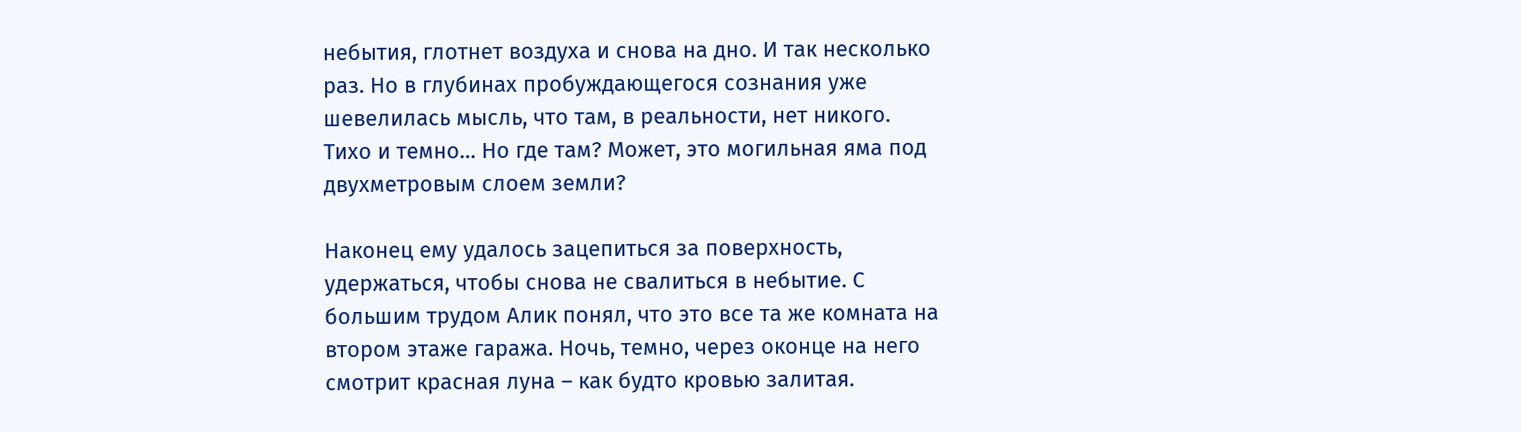небытия, глотнет воздуха и снова на дно. И так несколько раз. Но в глубинах пробуждающегося сознания уже шевелилась мысль, что там, в реальности, нет никого. Тихо и темно… Но где там? Может, это могильная яма под двухметровым слоем земли?

Наконец ему удалось зацепиться за поверхность, удержаться, чтобы снова не свалиться в небытие. С большим трудом Алик понял, что это все та же комната на втором этаже гаража. Ночь, темно, через оконце на него смотрит красная луна – как будто кровью залитая.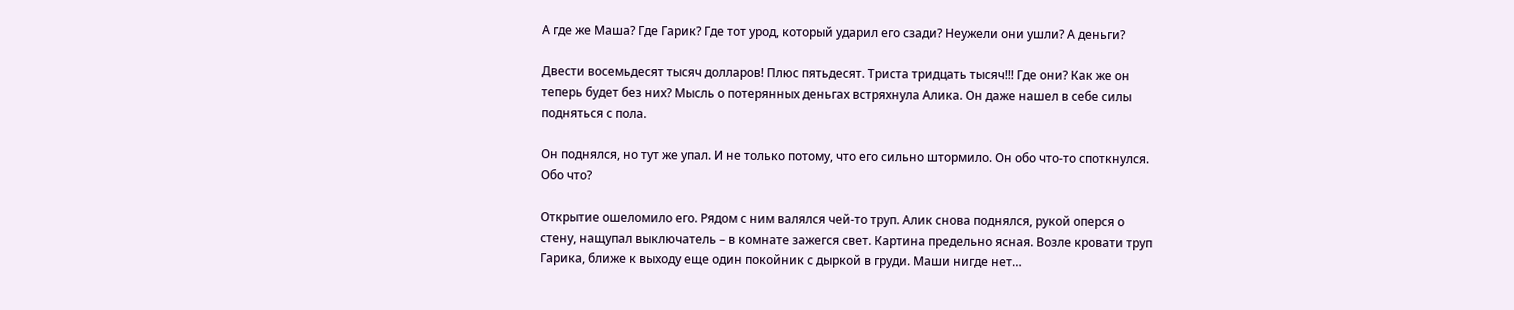А где же Маша? Где Гарик? Где тот урод, который ударил его сзади? Неужели они ушли? А деньги?

Двести восемьдесят тысяч долларов! Плюс пятьдесят. Триста тридцать тысяч!!! Где они? Как же он теперь будет без них? Мысль о потерянных деньгах встряхнула Алика. Он даже нашел в себе силы подняться с пола.

Он поднялся, но тут же упал. И не только потому, что его сильно штормило. Он обо что-то споткнулся. Обо что?

Открытие ошеломило его. Рядом с ним валялся чей-то труп. Алик снова поднялся, рукой оперся о стену, нащупал выключатель – в комнате зажегся свет. Картина предельно ясная. Возле кровати труп Гарика, ближе к выходу еще один покойник с дыркой в груди. Маши нигде нет…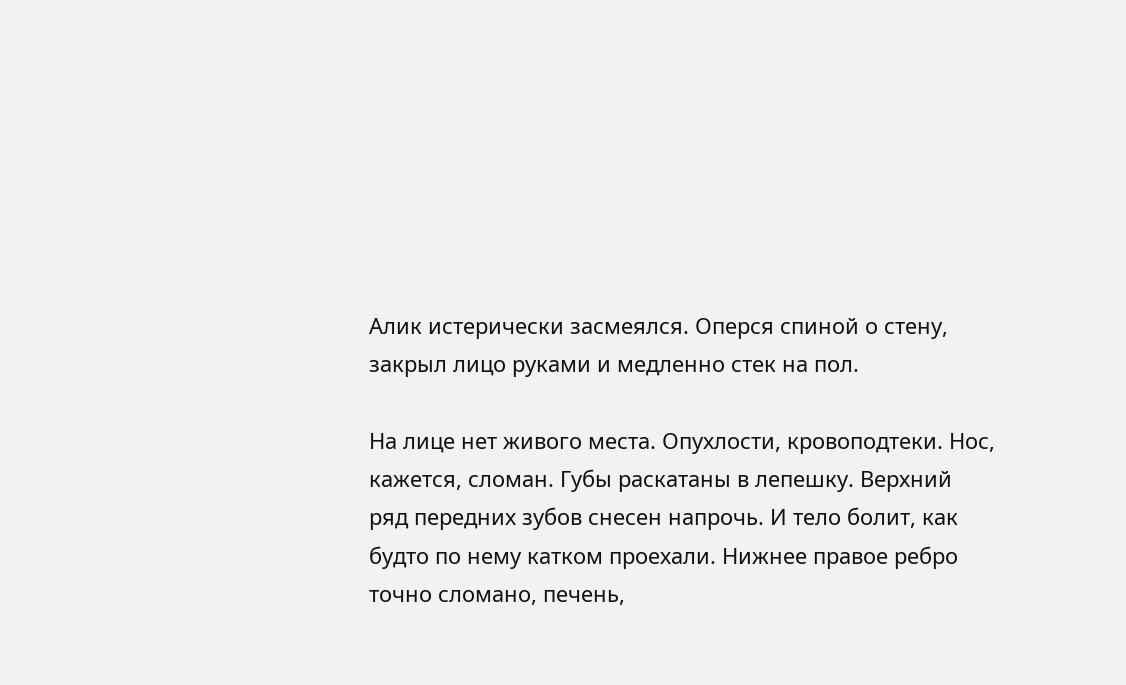Алик истерически засмеялся. Оперся спиной о стену, закрыл лицо руками и медленно стек на пол.

На лице нет живого места. Опухлости, кровоподтеки. Нос, кажется, сломан. Губы раскатаны в лепешку. Верхний ряд передних зубов снесен напрочь. И тело болит, как будто по нему катком проехали. Нижнее правое ребро точно сломано, печень,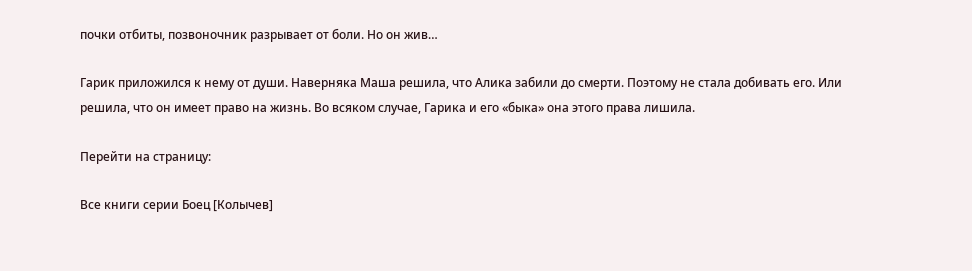почки отбиты, позвоночник разрывает от боли. Но он жив…

Гарик приложился к нему от души. Наверняка Маша решила, что Алика забили до смерти. Поэтому не стала добивать его. Или решила, что он имеет право на жизнь. Во всяком случае, Гарика и его «быка» она этого права лишила.

Перейти на страницу:

Все книги серии Боец [Колычев]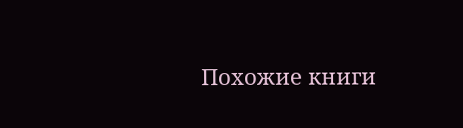Похожие книги